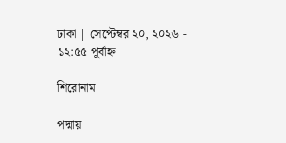ঢাকা | সেপ্টেম্বর ২০, ২০২৬ - ১২:৫৫ পূর্বাহ্ন

শিরোনাম

পদ্মায়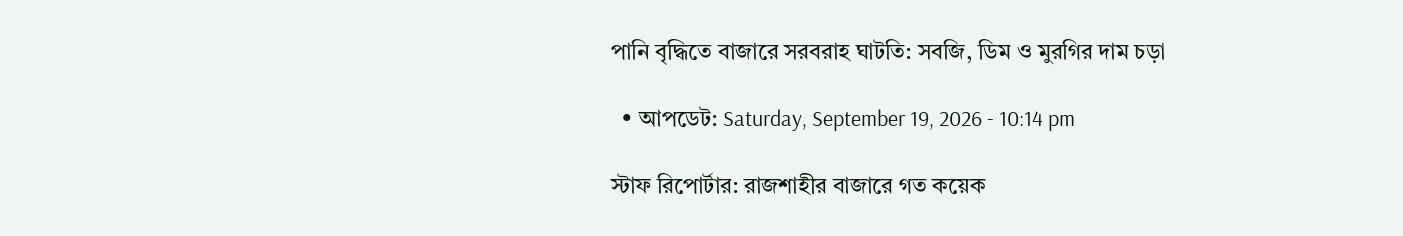পানি বৃদ্ধিতে বাজারে সরবরাহ ঘাটতি: সবজি, ডিম ও মুরগির দাম চড়া

  • আপডেট: Saturday, September 19, 2026 - 10:14 pm

স্টাফ রিপোর্টার: রাজশাহীর বাজারে গত কয়েক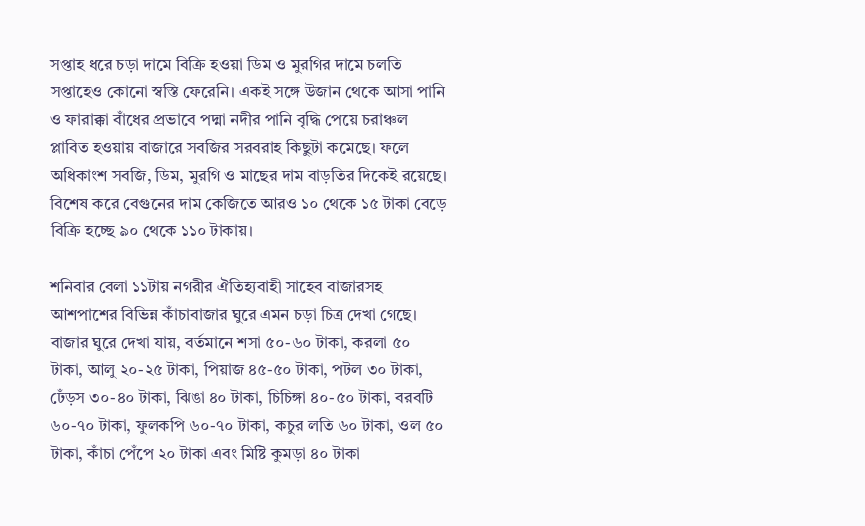সপ্তাহ ধরে চড়া দামে বিক্রি হওয়া ডিম ও মুরগির দামে চলতি সপ্তাহেও কোনো স্বস্তি ফেরেনি। একই সঙ্গে উজান থেকে আসা পানি ও ফারাক্কা বাঁধের প্রভাবে পদ্মা নদীর পানি বৃদ্ধি পেয়ে চরাঞ্চল প্লাবিত হওয়ায় বাজারে সবজির সরবরাহ কিছুটা কমেছে। ফলে অধিকাংশ সবজি, ডিম, মুরগি ও মাছের দাম বাড়তির দিকেই রয়েছে। বিশেষ করে বেগুনের দাম কেজিতে আরও ১০ থেকে ১৫ টাকা বেড়ে বিক্রি হচ্ছে ৯০ থেকে ১১০ টাকায়।

শনিবার বেলা ১১টায় নগরীর ঐতিহ্যবাহী সাহেব বাজারসহ আশপাশের বিভিন্ন কাঁচাবাজার ঘুরে এমন চড়া চিত্র দেখা গেছে। বাজার ঘুরে দেখা যায়, বর্তমানে শসা ৫০-৬০ টাকা, করলা ৫০ টাকা, আলু ২০-২৫ টাকা, পিয়াজ ৪৫-৫০ টাকা, পটল ৩০ টাকা, ঢেঁড়স ৩০-৪০ টাকা, ঝিঙা ৪০ টাকা, চিচিঙ্গা ৪০-৫০ টাকা, বরবটি ৬০-৭০ টাকা, ফুলকপি ৬০-৭০ টাকা, কচুর লতি ৬০ টাকা, ওল ৫০ টাকা, কাঁচা পেঁপে ২০ টাকা এবং মিষ্টি কুমড়া ৪০ টাকা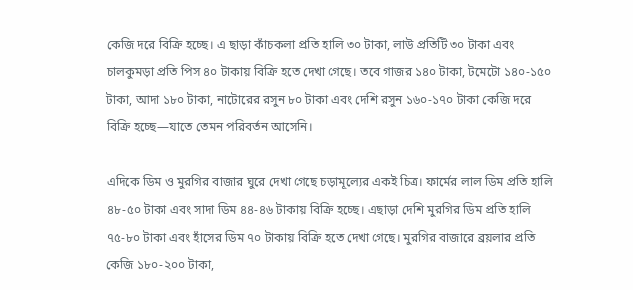কেজি দরে বিক্রি হচ্ছে। এ ছাড়া কাঁচকলা প্রতি হালি ৩০ টাকা, লাউ প্রতিটি ৩০ টাকা এবং চালকুমড়া প্রতি পিস ৪০ টাকায় বিক্রি হতে দেখা গেছে। তবে গাজর ১৪০ টাকা, টমেটো ১৪০-১৫০ টাকা, আদা ১৮০ টাকা, নাটোরের রসুন ৮০ টাকা এবং দেশি রসুন ১৬০-১৭০ টাকা কেজি দরে বিক্রি হচ্ছে—যাতে তেমন পরিবর্তন আসেনি।

এদিকে ডিম ও মুরগির বাজার ঘুরে দেখা গেছে চড়ামূল্যের একই চিত্র। ফার্মের লাল ডিম প্রতি হালি ৪৮-৫০ টাকা এবং সাদা ডিম ৪৪-৪৬ টাকায় বিক্রি হচ্ছে। এছাড়া দেশি মুরগির ডিম প্রতি হালি ৭৫-৮০ টাকা এবং হাঁসের ডিম ৭০ টাকায় বিক্রি হতে দেখা গেছে। মুরগির বাজারে ব্রয়লার প্রতি কেজি ১৮০-২০০ টাকা,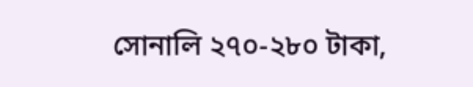সোনালি ২৭০-২৮০ টাকা,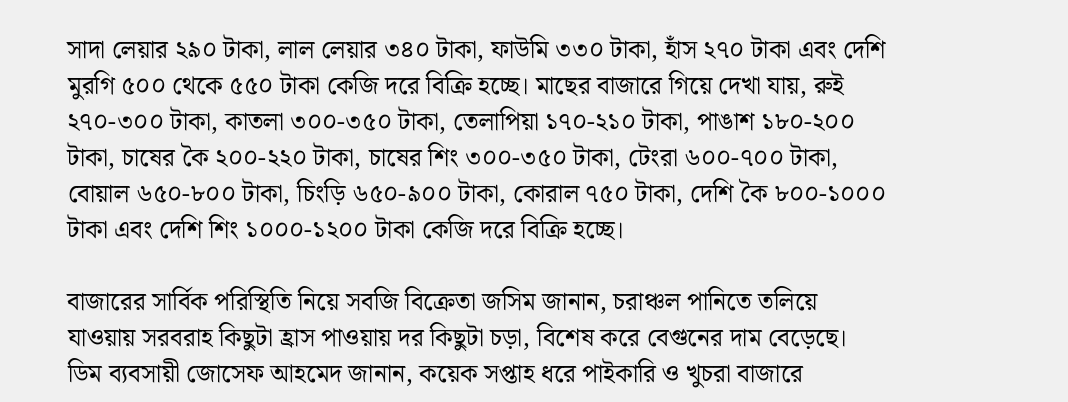সাদা লেয়ার ২৯০ টাকা, লাল লেয়ার ৩৪০ টাকা, ফাউমি ৩৩০ টাকা, হাঁস ২৭০ টাকা এবং দেশি মুরগি ৫০০ থেকে ৫৫০ টাকা কেজি দরে বিক্রি হচ্ছে। মাছের বাজারে গিয়ে দেখা যায়, রুই ২৭০-৩০০ টাকা, কাতলা ৩০০-৩৫০ টাকা, তেলাপিয়া ১৭০-২১০ টাকা, পাঙাশ ১৮০-২০০ টাকা, চাষের কৈ ২০০-২২০ টাকা, চাষের শিং ৩০০-৩৫০ টাকা, টেংরা ৬০০-৭০০ টাকা, বোয়াল ৬৫০-৮০০ টাকা, চিংড়ি ৬৫০-৯০০ টাকা, কোরাল ৭৫০ টাকা, দেশি কৈ ৮০০-১০০০ টাকা এবং দেশি শিং ১০০০-১২০০ টাকা কেজি দরে বিক্রি হচ্ছে।

বাজারের সার্বিক পরিস্থিতি নিয়ে সবজি বিক্রেতা জসিম জানান, চরাঞ্চল পানিতে তলিয়ে যাওয়ায় সরবরাহ কিছুটা হ্রাস পাওয়ায় দর কিছুটা চড়া, বিশেষ করে বেগুনের দাম বেড়েছে। ডিম ব্যবসায়ী জোসেফ আহমেদ জানান, কয়েক সপ্তাহ ধরে পাইকারি ও খুচরা বাজারে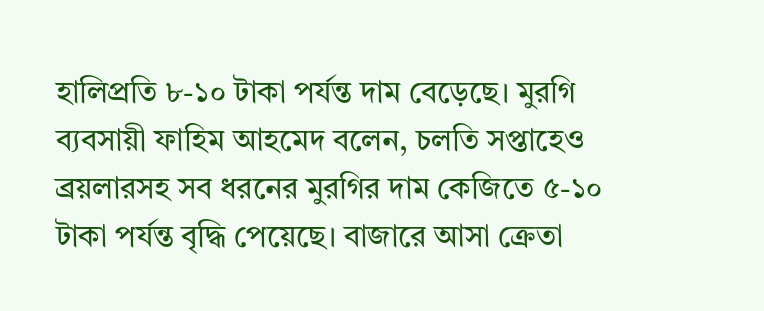হালিপ্রতি ৮-১০ টাকা পর্যন্ত দাম বেড়েছে। মুরগি ব্যবসায়ী ফাহিম আহমেদ বলেন, চলতি সপ্তাহেও ব্রয়লারসহ সব ধরনের মুরগির দাম কেজিতে ৫-১০ টাকা পর্যন্ত বৃদ্ধি পেয়েছে। বাজারে আসা ক্রেতা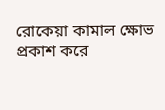রোকেয়া কামাল ক্ষোভ প্রকাশ করে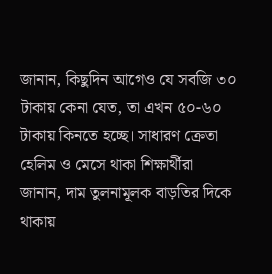জানান, কিছুদিন আগেও যে সবজি ৩০ টাকায় কেনা যেত, তা এখন ৫০-৬০ টাকায় কিনতে হচ্ছে। সাধারণ ক্রেতা হেলিম ও মেসে থাকা শিক্ষার্থীরা জানান, দাম তুলনামূলক বাড়তির দিকে থাকায়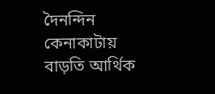দৈনন্দিন কেনাকাটায় বাড়তি আর্থিক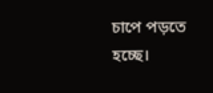চাপে পড়তে হচ্ছে।